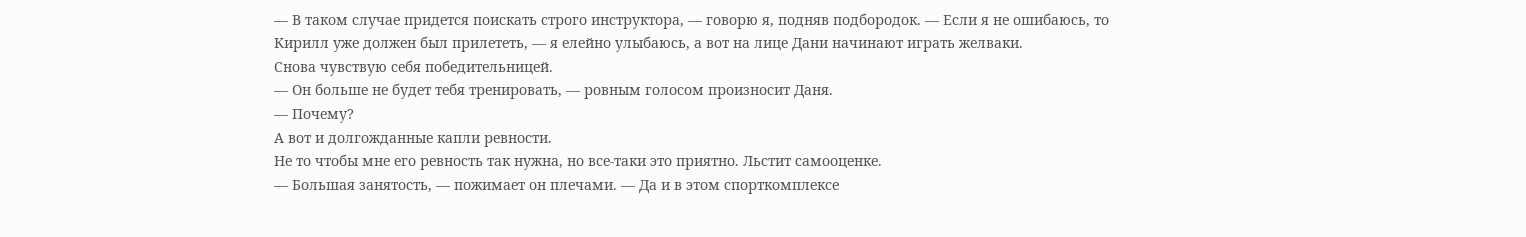— В таком случае придется поискать строго инструктора, — говорю я, подняв подбородок. — Если я не ошибаюсь, то Кирилл уже должен был прилететь, — я елейно улыбаюсь, а вот на лице Дани начинают играть желваки.
Снова чувствую себя победительницей.
— Он больше не будет тебя тренировать, — ровным голосом произносит Даня.
— Почему?
А вот и долгожданные капли ревности.
Не то чтобы мне его ревность так нужна, но все-таки это приятно. Льстит самооценке.
— Большая занятость, — пожимает он плечами. — Да и в этом спорткомплексе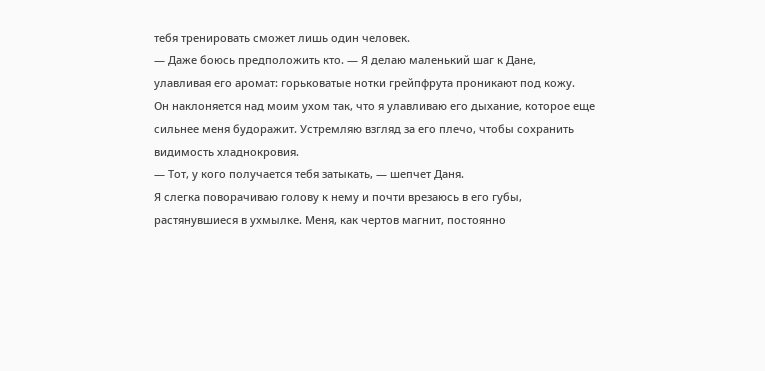тебя тренировать сможет лишь один человек.
— Даже боюсь предположить кто. — Я делаю маленький шаг к Дане, улавливая его аромат: горьковатые нотки грейпфрута проникают под кожу.
Он наклоняется над моим ухом так, что я улавливаю его дыхание, которое еще сильнее меня будоражит. Устремляю взгляд за его плечо, чтобы сохранить видимость хладнокровия.
— Тот, у кого получается тебя затыкать, — шепчет Даня.
Я слегка поворачиваю голову к нему и почти врезаюсь в его губы, растянувшиеся в ухмылке. Меня, как чертов магнит, постоянно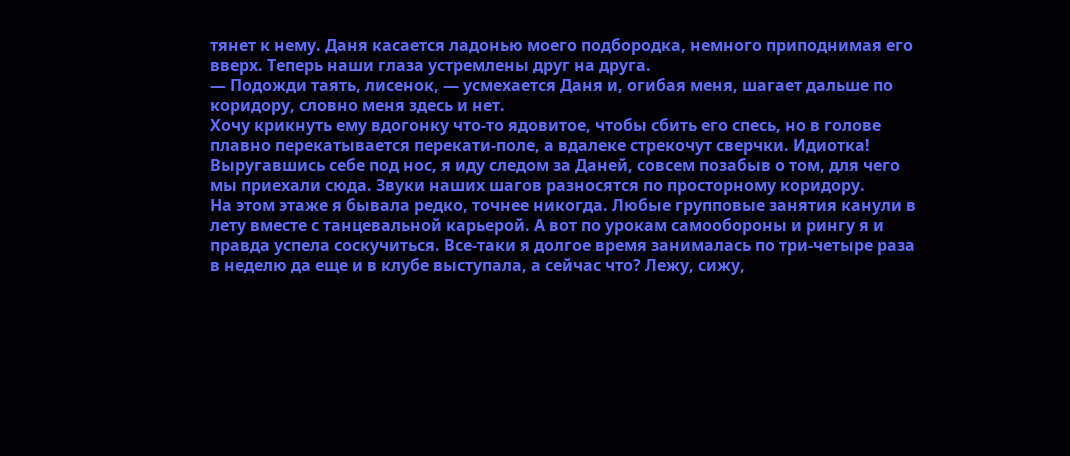тянет к нему. Даня касается ладонью моего подбородка, немного приподнимая его вверх. Теперь наши глаза устремлены друг на друга.
— Подожди таять, лисенок, — усмехается Даня и, огибая меня, шагает дальше по коридору, словно меня здесь и нет.
Хочу крикнуть ему вдогонку что-то ядовитое, чтобы сбить его спесь, но в голове плавно перекатывается перекати-поле, а вдалеке стрекочут сверчки. Идиотка!
Выругавшись себе под нос, я иду следом за Даней, совсем позабыв о том, для чего мы приехали сюда. Звуки наших шагов разносятся по просторному коридору.
На этом этаже я бывала редко, точнее никогда. Любые групповые занятия канули в лету вместе с танцевальной карьерой. А вот по урокам самообороны и рингу я и правда успела соскучиться. Все-таки я долгое время занималась по три-четыре раза в неделю да еще и в клубе выступала, а сейчас что? Лежу, сижу,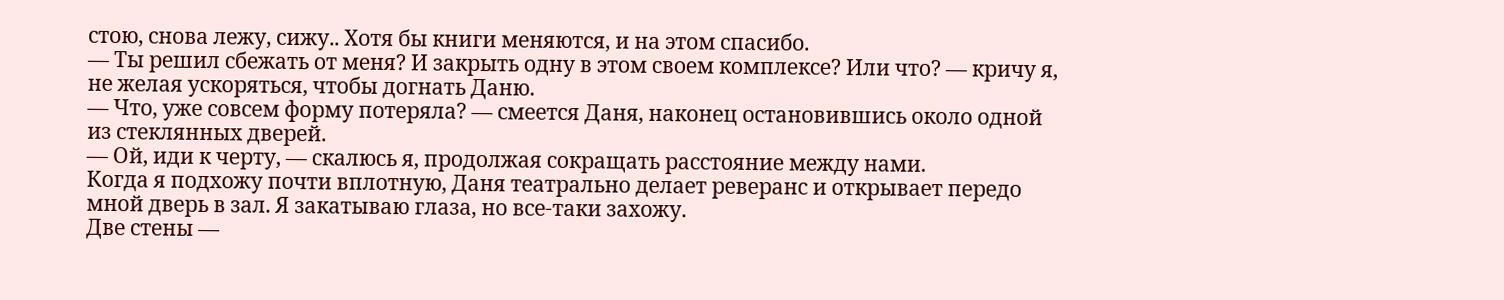стою, снова лежу, сижу.. Хотя бы книги меняются, и на этом спасибо.
— Ты решил сбежать от меня? И закрыть одну в этом своем комплексе? Или что? — кричу я, не желая ускоряться, чтобы догнать Даню.
— Что, уже совсем форму потеряла? — смеется Даня, наконец остановившись около одной из стеклянных дверей.
— Ой, иди к черту, — скалюсь я, продолжая сокращать расстояние между нами.
Когда я подхожу почти вплотную, Даня театрально делает реверанс и открывает передо мной дверь в зал. Я закатываю глаза, но все-таки захожу.
Две стены —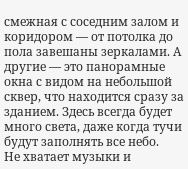смежная с соседним залом и коридором — от потолка до пола завешаны зеркалами. А другие — это панорамные окна с видом на небольшой сквер, что находится сразу за зданием. Здесь всегда будет много света, даже когда тучи будут заполнять все небо.
Не хватает музыки и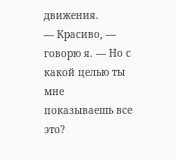движения.
— Красиво, — говорю я. — Но с какой целью ты мне показываешь все это?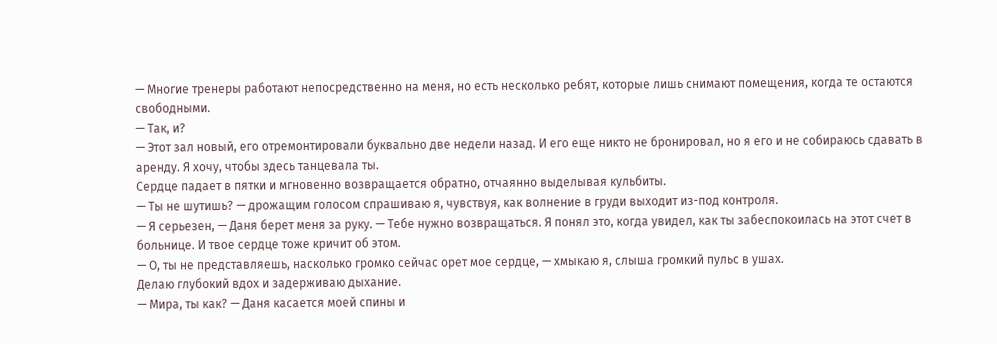— Многие тренеры работают непосредственно на меня, но есть несколько ребят, которые лишь снимают помещения, когда те остаются свободными.
— Так, и?
— Этот зал новый, его отремонтировали буквально две недели назад. И его еще никто не бронировал, но я его и не собираюсь сдавать в аренду. Я хочу, чтобы здесь танцевала ты.
Сердце падает в пятки и мгновенно возвращается обратно, отчаянно выделывая кульбиты.
— Ты не шутишь? — дрожащим голосом спрашиваю я, чувствуя, как волнение в груди выходит из-под контроля.
— Я серьезен, — Даня берет меня за руку. — Тебе нужно возвращаться. Я понял это, когда увидел, как ты забеспокоилась на этот счет в больнице. И твое сердце тоже кричит об этом.
— О, ты не представляешь, насколько громко сейчас орет мое сердце, — хмыкаю я, слыша громкий пульс в ушах.
Делаю глубокий вдох и задерживаю дыхание.
— Мира, ты как? — Даня касается моей спины и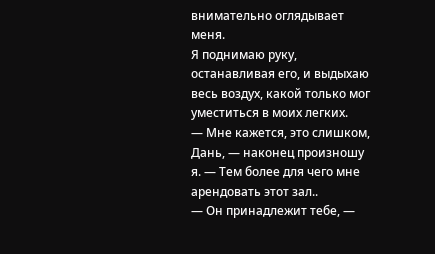внимательно оглядывает меня.
Я поднимаю руку, останавливая его, и выдыхаю весь воздух, какой только мог уместиться в моих легких.
— Мне кажется, это слишком, Дань, — наконец произношу я. — Тем более для чего мне арендовать этот зал..
— Он принадлежит тебе, —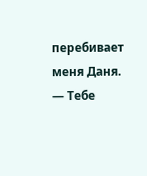перебивает меня Даня. — Тебе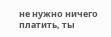не нужно ничего платить, ты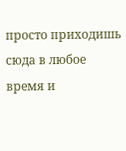просто приходишь сюда в любое время и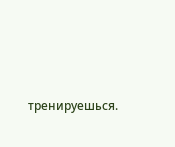тренируешься.